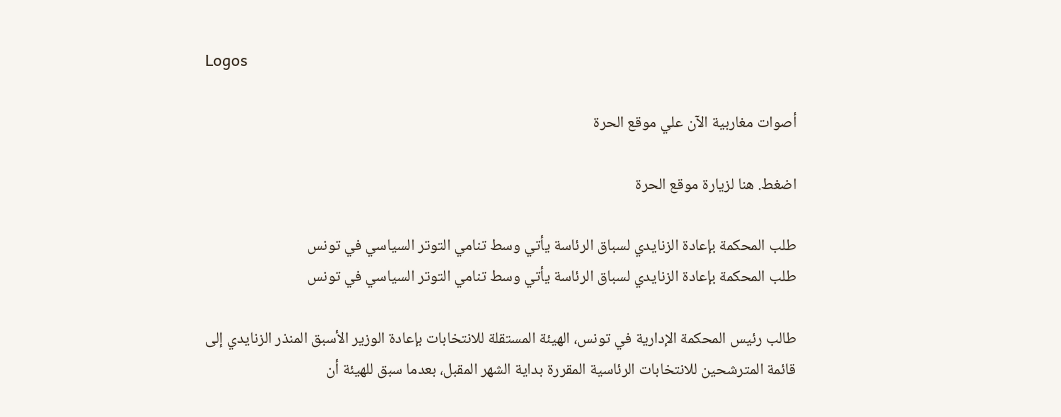Logos

أصوات مغاربية الآن علي موقع الحرة

اضغط. هنا لزيارة موقع الحرة

طلب المحكمة بإعادة الزنايدي لسباق الرئاسة يأتي وسط تنامي التوتر السياسي في تونس
طلب المحكمة بإعادة الزنايدي لسباق الرئاسة يأتي وسط تنامي التوتر السياسي في تونس

طالب رئيس المحكمة الإدارية في تونس، الهيئة المستقلة للانتخابات بإعادة الوزير الأسبق المنذر الزنايدي إلى قائمة المترشحين للانتخابات الرئاسية المقررة بداية الشهر المقبل، بعدما سبق للهيئة أن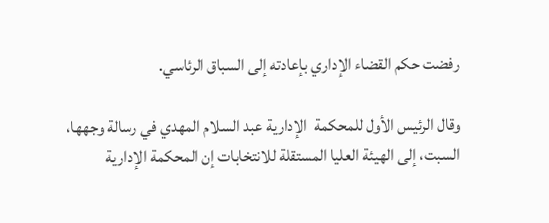رفضت حكم القضاء الإداري بإعادته إلى السباق الرئاسي.

وقال الرئيس الأول للمحكمة  الإدارية عبد السلام المهدي في رسالة وجهها، السبت، إلى الهيئة العليا المستقلة للانتخابات إن المحكمة الإدارية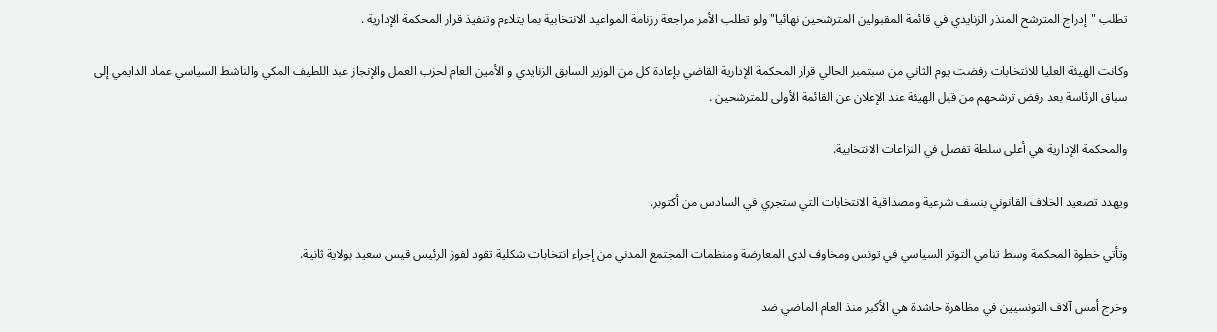تطلب "إدراج المترشح المنذر الزنايدي في قائمة المقبولين المترشحين نهائيا" ولو تطلب الأمر مراجعة رزنامة المواعيد الانتخابية بما يتلاءم وتنفيذ قرار المحكمة الإدارية .

وكانت الهيئة العليا للانتخابات رفضت يوم الثاني من سبتمبر الحالي قرار المحكمة الإدارية القاضي بإعادة كل من الوزير السابق الزنايدي و الأمين العام لحزب العمل والإنجاز عبد اللطيف المكي والناشط السياسي عماد الدايمي إلى سباق الرئاسة بعد رفض ترشحهم من قبل الهيئة عند الإعلان عن القائمة الأولى للمترشحين .

والمحكمة الإدارية هي أعلى سلطة تفصل في النزاعات الانتخابية.

ويهدد تصعيد الخلاف القانوني بنسف شرعية ومصداقية الانتخابات التي ستجري في السادس من أكتوبر.

وتأتي خطوة المحكمة وسط تنامي التوتر السياسي في تونس ومخاوف لدى المعارضة ومنظمات المجتمع المدني من إجراء انتخابات شكلية تقود لفوز الرئيس قيس سعيد بولاية ثانية.

وخرج أمس آلاف التونسيين في مظاهرة حاشدة هي الأكبر منذ العام الماضي ضد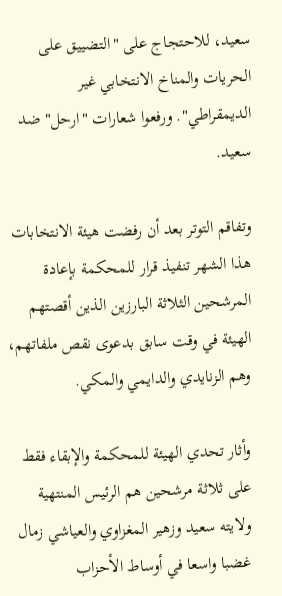سعيد، للاحتجاج على "التضييق على الحريات والمناخ الانتخابي غير الديمقراطي". ورفعوا شعارات "ارحل" ضد سعيد.

وتفاقم التوتر بعد أن رفضت هيئة الانتخابات هذا الشهر تنفيذ قرار للمحكمة بإعادة المرشحين الثلاثة البارزين الذين أقصتهم الهيئة في وقت سابق بدعوى نقص ملفاتهم، وهم الزنايدي والدايمي والمكي.

وأثار تحدي الهيئة للمحكمة والإبقاء فقط على ثلاثة مرشحين هم الرئيس المنتهية ولايته سعيد وزهير المغزاوي والعياشي زمال غضبا واسعا في أوساط الأحزاب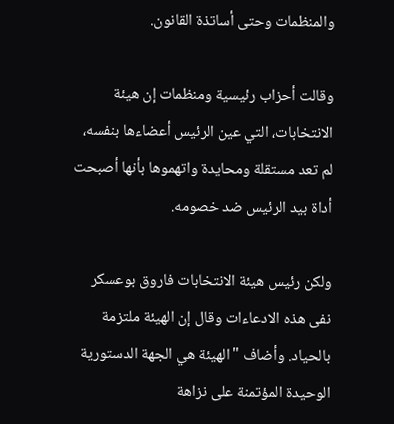والمنظمات وحتى أساتذة القانون.

وقالت أحزاب رئيسية ومنظمات إن هيئة الانتخابات، التي عين الرئيس أعضاءها بنفسه، لم تعد مستقلة ومحايدة واتهموها بأنها أصبحت أداة بيد الرئيس ضد خصومه.

ولكن رئيس هيئة الانتخابات فاروق بوعسكر نفى هذه الادعاءات وقال إن الهيئة ملتزمة بالحياد. وأضاف "الهيئة هي الجهة الدستورية الوحيدة المؤتمنة على نزاهة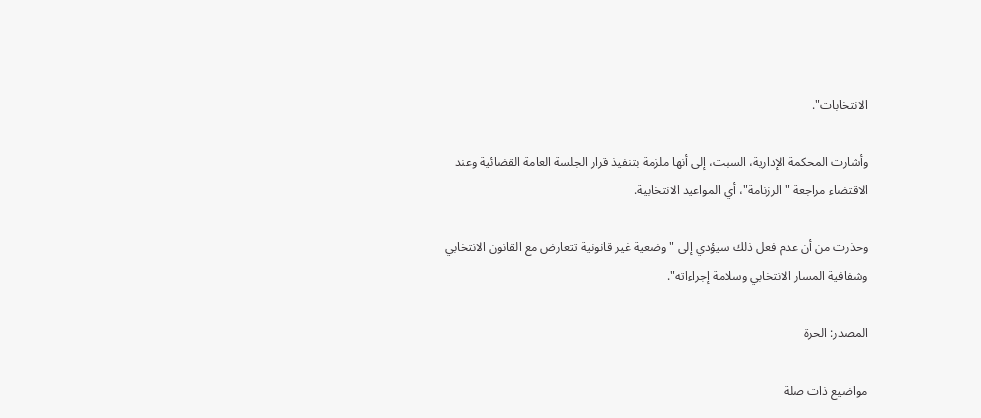الانتخابات".

وأشارت المحكمة الإدارية، السبت، إلى أنها ملزمة بتنفيذ قرار الجلسة العامة القضائية وعند الاقتضاء مراجعة "الرزنامة"، أي المواعيد الانتخابية.

وحذرت من أن عدم فعل ذلك سيؤدي إلى "وضعية غير قانونية تتعارض مع القانون الانتخابي وشفافية المسار الانتخابي وسلامة إجراءاته".

المصدر: الحرة

مواضيع ذات صلة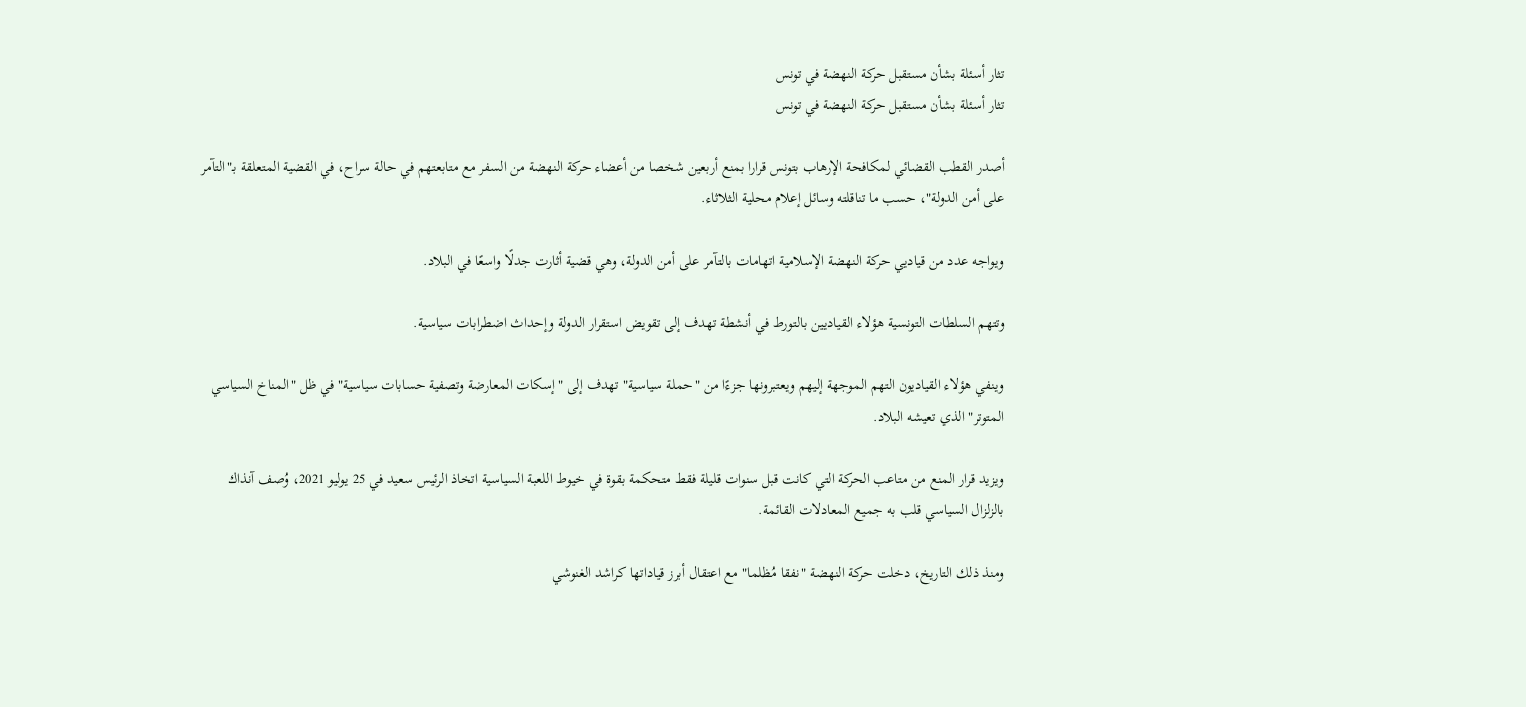تثار أسئلة بشأن مستقبل حركة النهضة في تونس
تثار أسئلة بشأن مستقبل حركة النهضة في تونس

أصدر القطب القضائي لمكافحة الإرهاب بتونس قرارا بمنع أربعين شخصا من أعضاء حركة النهضة من السفر مع متابعتهم في حالة سراح، في القضية المتعلقة بـ"التآمر على أمن الدولة"، حسب ما تناقلته وسائل إعلام محلية الثلاثاء.

ويواجه عدد من قياديي حركة النهضة الإسلامية اتهامات بالتآمر على أمن الدولة، وهي قضية أثارت جدلًا واسعًا في البلاد.

وتتهم السلطات التونسية هؤلاء القياديين بالتورط في أنشطة تهدف إلى تقويض استقرار الدولة وإحداث اضطرابات سياسية.

وينفي هؤلاء القياديون التهم الموجهة إليهم ويعتبرونها جزءًا من "حملة سياسية" تهدف إلى "إسكات المعارضة وتصفية حسابات سياسية" في ظل "المناخ السياسي المتوتر" الذي تعيشه البلاد.

ويزيد قرار المنع من متاعب الحركة التي كانت قبل سنوات قليلة فقط متحكمة بقوة في خيوط اللعبة السياسية اتخاذ الرئيس سعيد في 25 يوليو 2021، وُصف آنذاك بالزلزال السياسي قلب به جميع المعادلات القائمة.

ومنذ ذلك التاريخ، دخلت حركة النهضة "نفقا مُظلما" مع اعتقال أبرز قياداتها كراشد الغنوشي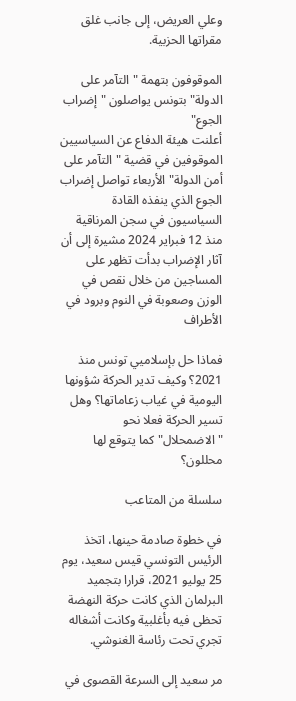وعلي العريض، إلى جانب غلق مقراتها الحزبية.

الموقوفون بتهمة "التآمر على الدولة" بتونس يواصلون "إضراب الجوع"
أعلنت هيئة الدفاع عن السياسيين الموقوفين في قضية "التآمر على أمن الدولة" الأربعاء تواصل إضراب الجوع الذي ينفذه القادة السياسيون في سجن المرناقية منذ 12 فبراير 2024 مشيرة إلى أن آثار الإضراب بدأت تظهر على المساجين من خلال نقص في الوزن وصعوبة في النوم وبرود في الأطراف

فماذا حل بإسلاميي تونس منذ 2021؟ وكيف تدير الحركة شؤونها اليومية في غياب زعاماتها؟ وهل تسير الحركة فعلا نحو "الاضمحلال" كما يتوقع لها محللون؟

سلسلة من المتاعب

في خطوة صادمة حينها، اتخذ الرئيس التونسي قيس سعيد، يوم 25 يوليو 2021، قرارا بتجميد البرلمان الذي كانت حركة النهضة تحظى فيه بأغلبية وكانت أشغاله تجري تحت رئاسة الغنوشي.

مر سعيد إلى السرعة القصوى في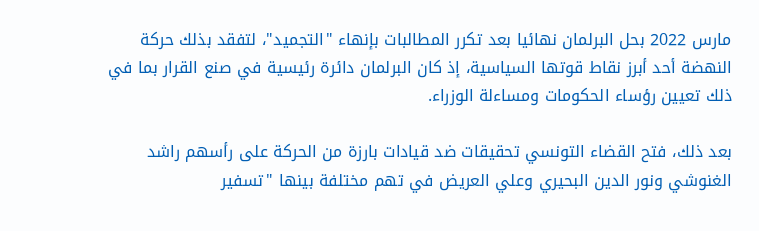مارس 2022 بحل البرلمان نهائيا بعد تكرر المطالبات بإنهاء "التجميد"، لتفقد بذلك حركة النهضة أحد أبرز نقاط قوتها السياسية، إذ كان البرلمان دائرة رئيسية في صنع القرار بما في ذلك تعيين رؤساء الحكومات ومساءلة الوزراء.

بعد ذلك، فتح القضاء التونسي تحقيقات ضد قيادات بارزة من الحركة على رأسهم راشد الغنوشي ونور الدين البحيري وعلي العريض في تهم مختلفة بينها "تسفير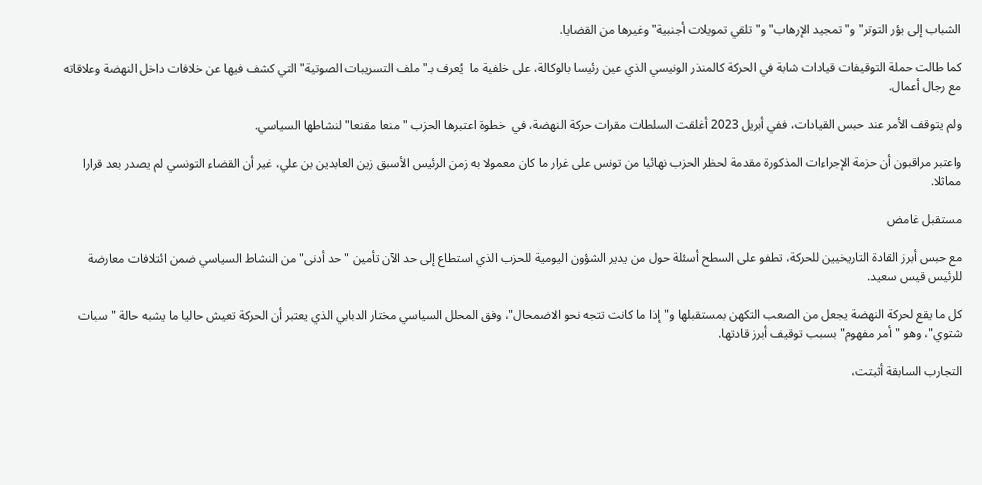الشباب إلى بؤر التوتر" و"تمجيد الإرهاب" و"تلقي تمويلات أجنبية" وغيرها من القضايا.

كما طالت حملة التوقيفات قيادات شابة في الحركة كالمنذر الونيسي الذي عين رئيسا بالوكالة، على خلفية ما  يُعرف بـ"ملف التسريبات الصوتية" التي كشف فيها عن خلافات داخل النهضة وعلاقاته مع رجال أعمال.

ولم يتوقف الأمر عند حبس القيادات، ففي أبريل 2023 أغلقت السلطات مقرات حركة النهضة، في  خطوة اعتبرها الحزب "منعا مقنعا" لنشاطها السياسي.

واعتبر مراقبون أن حزمة الإجراءات المذكورة مقدمة لحظر الحزب نهائيا من تونس على غرار ما كان معمولا به زمن الرئيس الأسبق زين العابدين بن علي، غير أن القضاء التونسي لم يصدر بعد قرارا مماثلا.

مستقبل غامض

مع حبس أبرز القادة التاريخيين للحركة، تطفو على السطح أسئلة حول من يدير الشؤون اليومية للحزب الذي استطاع إلى حد الآن تأمين "حد أدنى" من النشاط السياسي ضمن ائتلافات معارضة للرئيس قيس سعيد.

كل ما يقع لحركة النهضة يجعل من الصعب التكهن بمستقبلها و"إذا ما كانت تتجه نحو الاضمحال"، وفق المحلل السياسي مختار الدبابي الذي يعتبر أن الحركة تعيش حاليا ما يشبه حالة "سبات شتوي"، وهو "أمر مفهوم" بسبب توقيف أبرز قادتها.

التجارب السابقة أثبتت،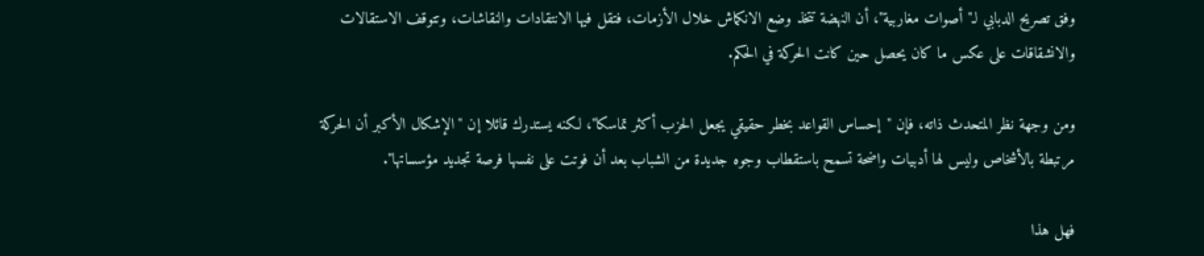وفق تصريح الدبابي لـ"أصوات مغاربية"، أن النهضة تتخذ وضع الانكماش خلال الأزمات، فتقل فيها الانتقادات والنقاشات، وتتوقف الاستقالات والانشقاقات على عكس ما كان يحصل حين كانت الحركة في الحكم.

ومن وجهة نظر المتحدث ذاته، فإن "إحساس القواعد بخطر حقيقي يجعل الحزب أكثر تماسكا"، لكنه يستدرك قائلا إن "الإشكال الأكبر أن الحركة مرتبطة بالأشخاص وليس لها أدبيات واضحة تسمح باستقطاب وجوه جديدة من الشباب بعد أن فوتت على نفسها فرصة تجديد مؤسساتها".

فهل هذا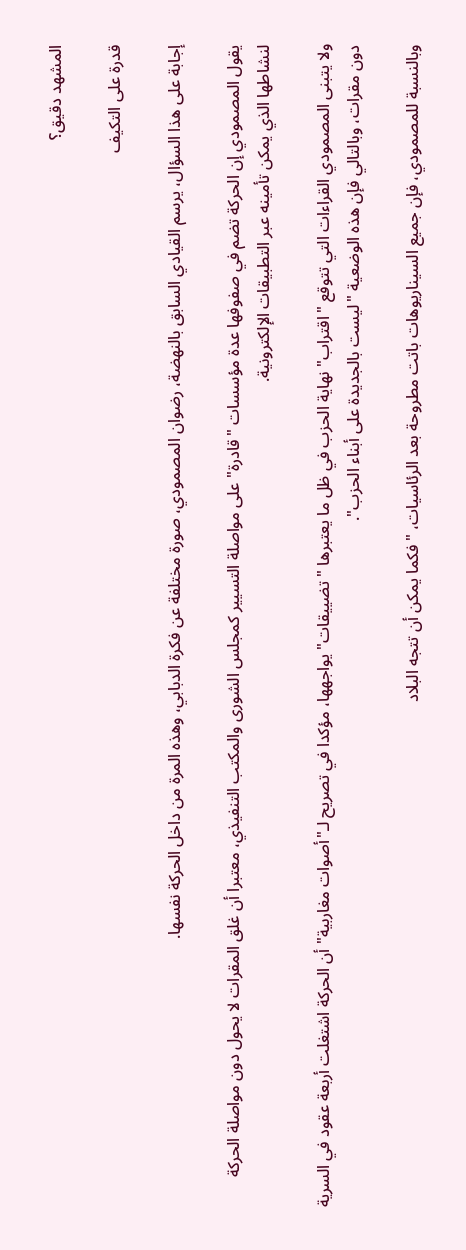المشهد دقيق؟

قدرة على التكيف

إجابة على هذا السؤال، يرسم القيادي السابق بالنهضة، رضوان المصمودي، صورة مختلفة عن فكرة الدبابي، وهذه المرة من داخل الحركة نفسها.

يقول المصمودي إن الحركة تضم في صفوفها عدة مؤسسات "قادرة" على مواصلة التسيير كمجلس الشورى والمكتب التنفيذي، معتبرا أن غلق المقرات لا يحول دون مواصلة الحركة لنشاطها الذي يمكن تأمينه عبر التطبيقات الإلكترونية.

ولا يتبنى المصمودي القراءات التي تتوقع "اقتراب" نهاية الحزب في ظل ما يعتبرها "تضييقات" يواجهها، مؤكدا في تصريح لـ"أصوات مغاربية" أن الحركة اشتغلت أربعة عقود في السرية دون مقرات، وبالتالي فإن هذه الوضعية "ليست بالجديدة على أبناء الحزب".

وبالنسبة للمصمودي، فإن جميع السيناريوهات باتت مطروحة بعد الرئاسيات، "فكما يمكن أن تتجه البلاد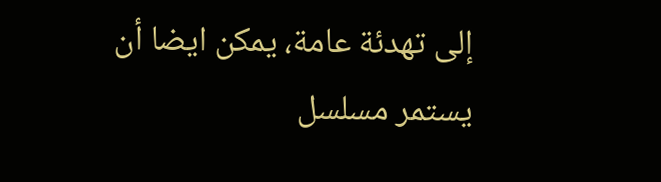إلى تهدئة عامة، يمكن ايضا أن يستمر مسلسل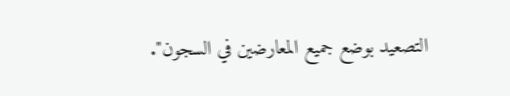التصعيد بوضع جميع المعارضين في السجون".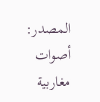المصدر: أصوات مغاربية